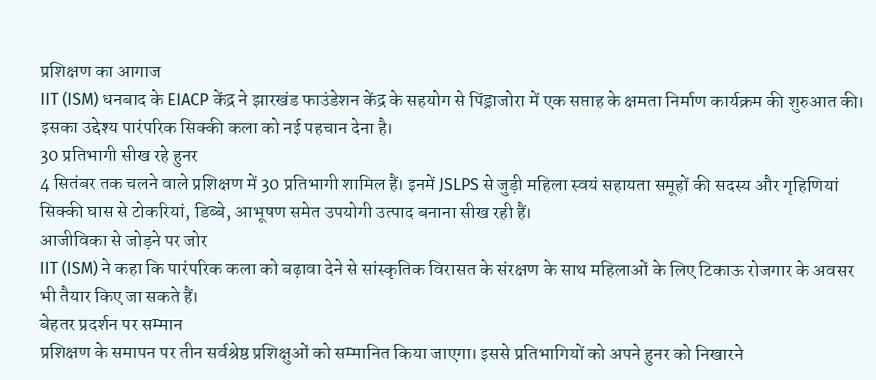प्रशिक्षण का आगाज
IIT (ISM) धनबाद के EIACP केंद्र ने झारखंड फाउंडेशन केंद्र के सहयोग से पिंड्राजोरा में एक सप्ताह के क्षमता निर्माण कार्यक्रम की शुरुआत की। इसका उद्देश्य पारंपरिक सिक्की कला को नई पहचान देना है।
30 प्रतिभागी सीख रहे हुनर
4 सितंबर तक चलने वाले प्रशिक्षण में 30 प्रतिभागी शामिल हैं। इनमें JSLPS से जुड़ी महिला स्वयं सहायता समूहों की सदस्य और गृहिणियां सिक्की घास से टोकरियां, डिब्बे, आभूषण समेत उपयोगी उत्पाद बनाना सीख रही हैं।
आजीविका से जोड़ने पर जोर
IIT (ISM) ने कहा कि पारंपरिक कला को बढ़ावा देने से सांस्कृतिक विरासत के संरक्षण के साथ महिलाओं के लिए टिकाऊ रोजगार के अवसर भी तैयार किए जा सकते हैं।
बेहतर प्रदर्शन पर सम्मान
प्रशिक्षण के समापन पर तीन सर्वश्रेष्ठ प्रशिक्षुओं को सम्मानित किया जाएगा। इससे प्रतिभागियों को अपने हुनर को निखारने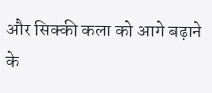और सिक्की कला को आगे बढ़ाने के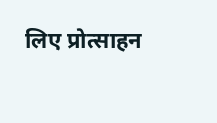लिए प्रोत्साहन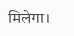मिलेगा।